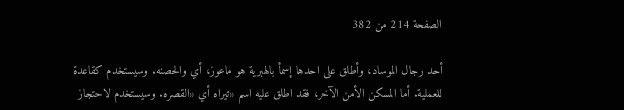الصفحة 214 من 382

أحد رجال الموساد، وأطلق على احدها إسمأ بالهبرية هو ماعوز، أي والحصنه. وسيستخدم كقاعدة للعملية. أما المسكن الأمن الآخر، فقد اطلق عليه اسم «تيراه أي «القصره. وسيستخدم لاحتجاز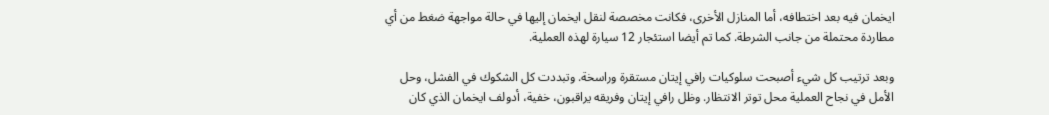ايخمان فيه بعد اختطافه، أما المنازل الأخرى، فكانت مخصصة لنقل ايخمان إليها في حالة مواجهة ضغط من أي مطاردة محتملة من جانب الشرطة. كما تم أيضا استئجار 12 سيارة لهذه العملية.

وبعد ترتيب كل شيء أصبحت سلوكيات رافي إيتان مستقرة وراسخة. وتبددت كل الشكوك في الفشل، وحل الأمل في نجاح العملية محل توتر الانتظار. وظل رافي إيتان وفريقه يراقبون، خفية، أدولف ايخمان الذي كان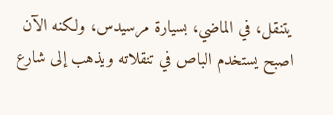يتنقل، في الماضي، بسيارة مرسيدس، ولكنه الآن اصبح يستخدم الباص في تنقلاته ويذهب إلى شارع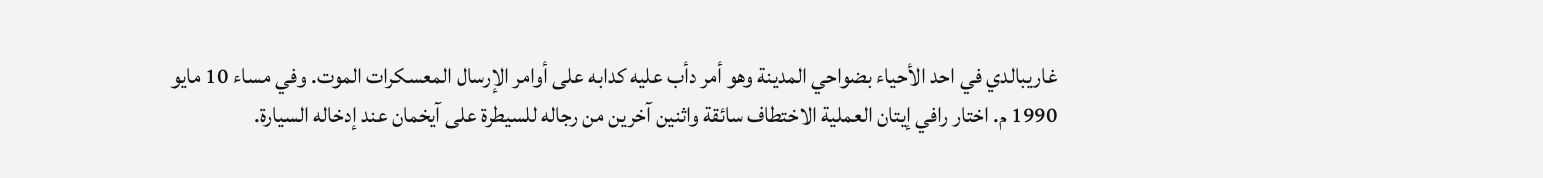غاريبالدي في احد الأحياء بضواحي المدينة وهو أمر دأب عليه كدابه على أوامر الإرسال المعسكرات الموت. وفي مساء 10 مايو 1990 م. اختار رافي إيتان العملية الاختطاف سائقة واثنين آخرين من رجاله للسيطرة على آيخمان عند إدخاله السيارة.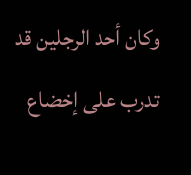وكان أحد الرجلين قد تدرب على إخضاع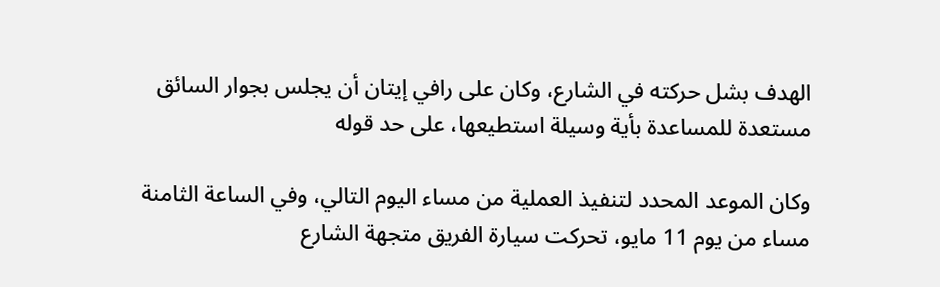الهدف بشل حركته في الشارع، وكان على رافي إيتان أن يجلس بجوار السائق مستعدة للمساعدة بأية وسيلة استطيعها، على حد قوله

وكان الموعد المحدد لتنفيذ العملية من مساء اليوم التالي، وفي الساعة الثامنة مساء من يوم 11 مايو، تحركت سيارة الفريق متجهة الشارع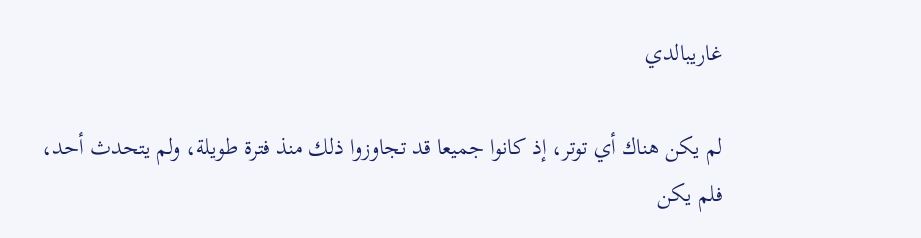غاريبالدي

لم يكن هناك أي توتر، إذ كانوا جميعا قد تجاوزوا ذلك منذ فترة طويلة، ولم يتحدث أحد، فلم يكن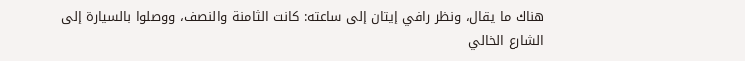هناك ما يقال، ونظر رافي إيتان إلى ساعته: كانت الثامنة والنصف، ووصلوا بالسيارة إلى الشارع الخالي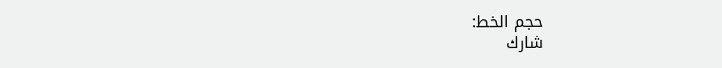حجم الخط:
شارك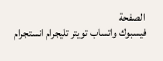الصفحة
فيسبوك واتساب تويتر تليجرام انستجرام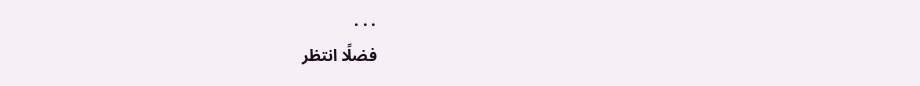. . .
فضلًا انتظر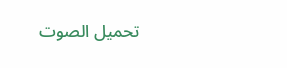تحميل الصوت